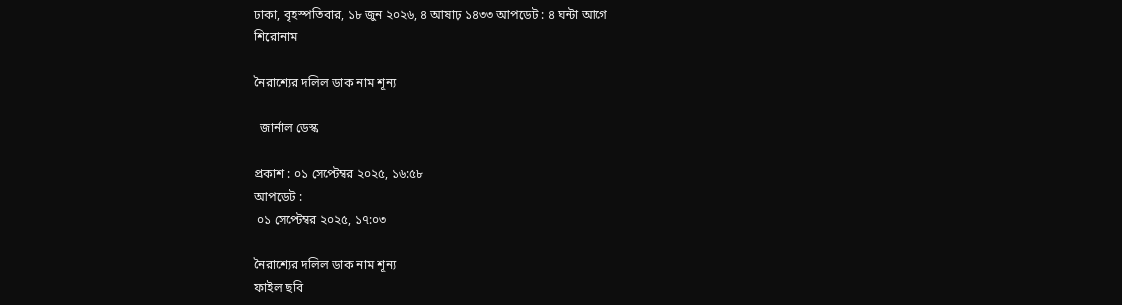ঢাকা, বৃহস্পতিবার, ১৮ জুন ২০২৬, ৪ আষাঢ় ১৪৩৩ আপডেট : ৪ ঘন্টা আগে
শিরোনাম

নৈরাশ্যের দলিল ডাক নাম শূন্য

  জার্নাল ডেস্ক

প্রকাশ : ০১ সেপ্টেম্বর ২০২৫, ১৬:৫৮
আপডেট :
 ০১ সেপ্টেম্বর ২০২৫, ১৭:০৩

নৈরাশ্যের দলিল ডাক নাম শূন্য
ফাইল ছবি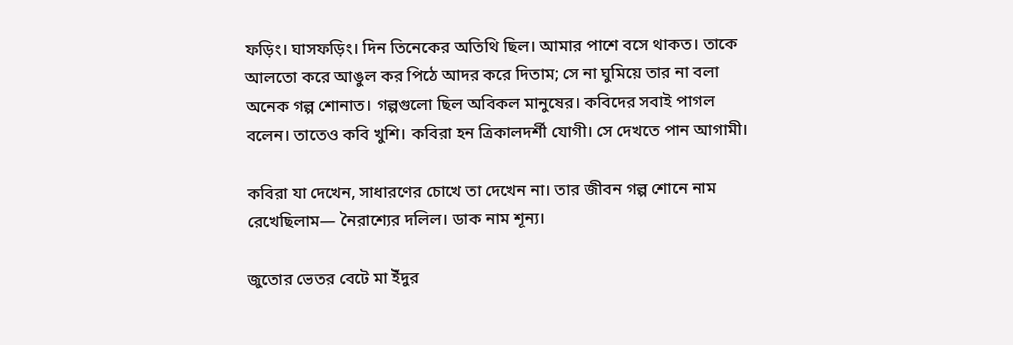ফড়িং। ঘাসফড়িং। দিন তিনেকের অতিথি ছিল। আমার পাশে বসে থাকত। তাকে আলতো করে আঙুল কর পিঠে আদর করে দিতাম; সে না ঘুমিয়ে তার না বলা অনেক গল্প শোনাত। গল্পগুলো ছিল অবিকল মানুষের। কবিদের সবাই পাগল বলেন। তাতেও কবি খুশি। কবিরা হন ত্রিকালদর্শী যোগী। সে দেখতে পান আগামী।

কবিরা যা দেখেন, সাধারণের চোখে তা দেখেন না। তার জীবন গল্প শোনে নাম রেখেছিলাম— নৈরাশ্যের দলিল। ডাক নাম শূন্য।

জুতোর ভেতর বেটে মা ইঁদুর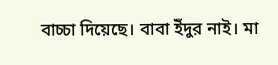বাচ্চা দিয়েছে। বাবা ইঁদুর নাই। মা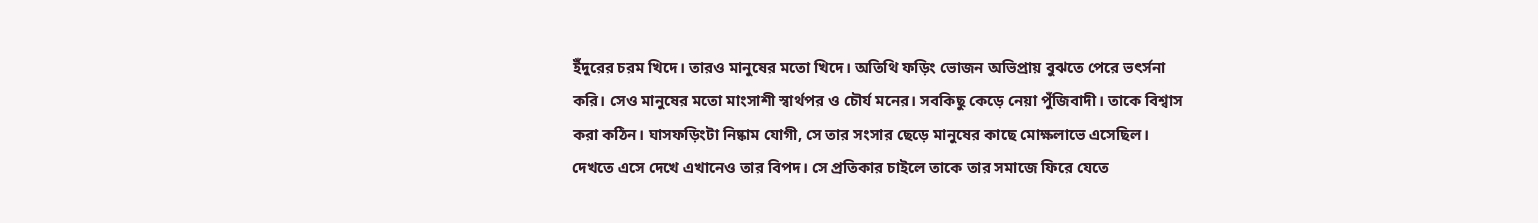ইঁদুরের চরম খিদে। তারও মানুষের মতো খিদে। অতিথি ফড়িং ভোজন অভিপ্রায় বুঝতে পেরে ভৎর্সনা করি। সেও মানুষের মতো মাংসাশী স্বার্থপর ও চৌর্য মনের। সবকিছু কেড়ে নেয়া পুঁজিবাদী। তাকে বিশ্বাস করা কঠিন। ঘাসফড়িংটা নিষ্কাম যোগী, সে তার সংসার ছেড়ে মানুষের কাছে মোক্ষলাভে এসেছিল। দেখতে এসে দেখে এখানেও তার বিপদ। সে প্রতিকার চাইলে তাকে তার সমাজে ফিরে যেতে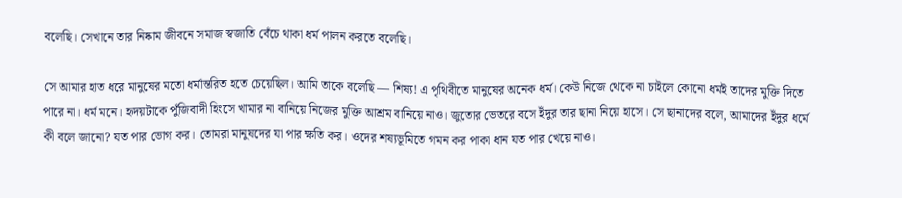বলেছি। সেখানে তার নিষ্কাম জীবনে সমাজ স্বজাতি বেঁচে থাকা ধর্ম পালন করতে বলেছি।

সে আমার হাত ধরে মানুষের মতো ধর্মান্তরিত হতে চেয়েছিল। আমি তাকে বলেছি — শিষ্য! এ পৃথিবীতে মানুষের অনেক ধর্ম। কেউ নিজে থেকে না চাইলে কোনো ধর্মই তাদের মুক্তি দিতে পারে না। ধর্ম মনে। হৃদয়টাকে পুঁজিবাদী হিংসে খামার না বানিয়ে নিজের মুক্তি আশ্রম বানিয়ে নাও। জুতোর ভেতরে বসে ইঁদুর তার ছানা নিয়ে হাসে। সে ছানাদের বলে, আমাদের ইঁদুর ধর্মে কী বলে জানো? যত পার ভোগ কর। তোমরা মানুষদের যা পার ক্ষতি কর। ওদের শষ্যভূমিতে গমন কর পাকা ধান যত পার খেয়ে নাও।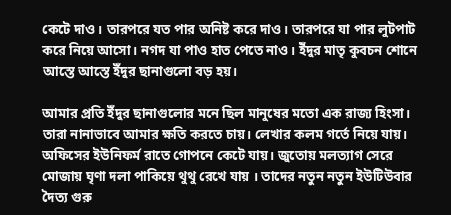কেটে দাও। তারপরে যত পার অনিষ্ট করে দাও। তারপরে যা পার লুটপাট করে নিয়ে আসো। নগদ যা পাও হাত পেতে নাও। ইঁদুর মাতৃ কুবচন শোনে আস্তে আস্তে ইঁদুর ছানাগুলো বড় হয়।

আমার প্রতি ইঁদুর ছানাগুলোর মনে ছিল মানুষের মতো এক রাজ্য হিংসা। তারা নানাভাবে আমার ক্ষতি করতে চায়। লেখার কলম গর্তে নিয়ে যায়। অফিসের ইউনিফর্ম রাতে গোপনে কেটে যায়। জুতোয় মলত্যাগ সেরে মোজায় ঘৃণা দলা পাকিয়ে থুথু রেখে যায় । তাদের নতুন নতুন ইউটিউবার দৈত্য গুরু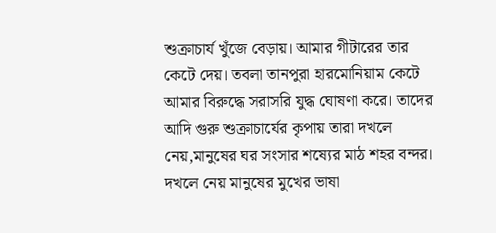শুক্রাচার্য খুঁজে বেড়ায়। আমার গীটারের তার কেটে দেয়। তবলা তানপুরা হারমোনিয়াম কেটে আমার বিরুদ্ধে সরাসরি যুদ্ধ ঘোষণা করে। তাদের আদি গুরু শুক্রাচার্যের কৃপায় তারা দখলে নেয়,মানুষের ঘর সংসার শষ্যের মাঠ শহর বন্দর। দখলে নেয় মানুষের মুখের ভাষা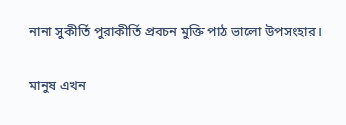নানা সুকীর্তি পুরাকীর্তি প্রবচন মুক্তি পাঠ ভালো উপসংহার।

মানুষ এখন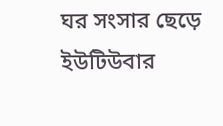ঘর সংসার ছেড়ে ইউটিউবার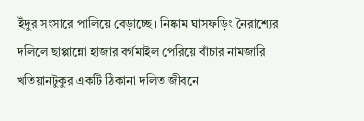ইঁদুর সংসারে পালিয়ে বেড়াচ্ছে। নিষ্কাম ঘাসফড়িং নৈরাশ্যের দলিলে ছাপ্পান্নো হাজার বর্গমাইল পেরিয়ে বাঁচার নামজারি খতিয়ানটুকুর একটি ঠিকানা দলিত জীবনে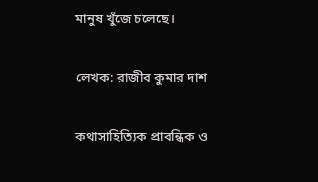মানুষ খুঁজে চলেছে।

লেখক: রাজীব কুমার দাশ

কথাসাহিত্যিক প্রাবন্ধিক ও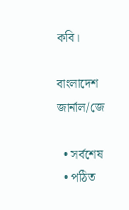কবি।

বাংলাদেশ জার্নাল/জে

  • সর্বশেষ
  • পঠিত